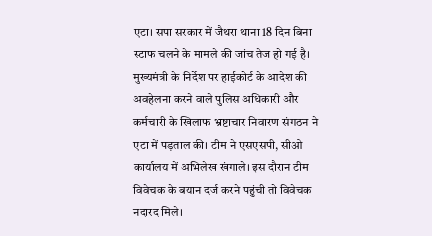एटा। सपा सरकार में जैथरा थाना 18 दिन बिना स्टाफ चलने के मामले की जांच तेज हो गई है। मुख्यमंत्री के निर्देश पर हाईकोर्ट के आदेश की अवहेलना करने वाले पुलिस अधिकारी और कर्मचारी के खिलाफ भ्रष्टाचार निवारण संगठन ने एटा में पड़ताल की। टीम ने एसएसपी, सीओ कार्यालय में अभिलेख खंगाले। इस दौरान टीम विवेचक के बयान दर्ज करने पहुंची तो विवेचक नदारद मिले।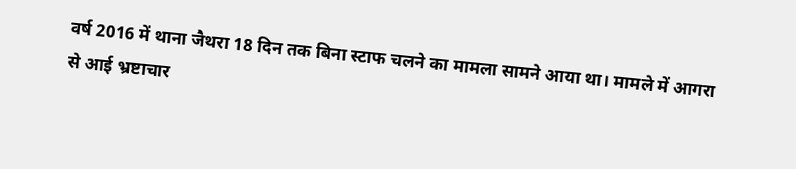वर्ष 2016 में थाना जैथरा 18 दिन तक बिना स्टाफ चलने का मामला सामने आया था। मामले में आगरा से आई भ्रष्टाचार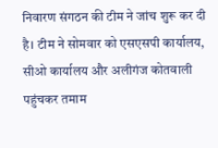निवारण संगठन की टीम ने जांच शुरू कर दी है। टीम ने सोमवार को एसएसपी कार्यालय, सीओ कार्यालय और अलीगंज कोतवाली पहुंचकर तमाम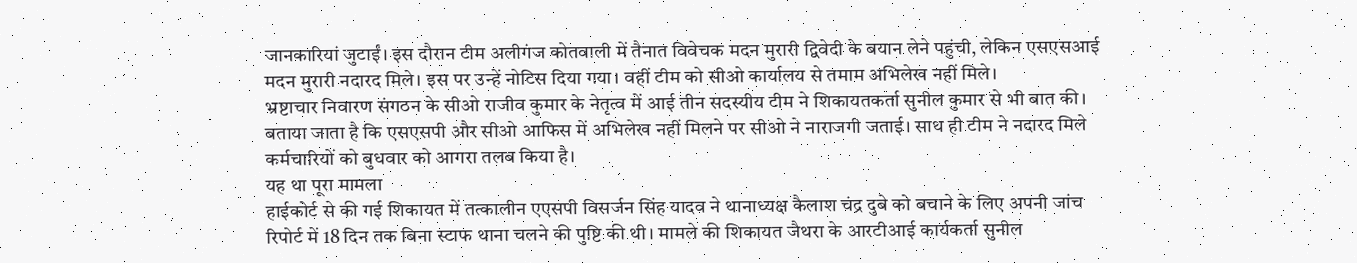जानकारियां जुटाईं। इस दौरान टीम अलीगंज कोतवाली में तैनात विवेचक मदन मुरारी द्विवेदी के बयान लेने पहुंची, लेकिन एसएसआई मदन मुरारी नदारद मिले। इस पर उन्हें नोटिस दिया गया। वहीं टीम को सीओ कार्यालय से तमाम अभिलेख नहीं मिले।
भ्रष्टाचार निवारण संगठन के सीओ राजीव कुमार के नेतृत्व में आई तीन सदस्यीय टीम ने शिकायतकर्ता सुनील कुमार से भी बात की। बताया जाता है कि एसएसपी और सीओ आफिस में अभिलेख नहीं मिलने पर सीओ ने नाराजगी जताई। साथ ही टीम ने नदारद मिले कर्मचारियों को बुधवार को आगरा तलब किया है।
यह था पूरा मामला
हाईकोर्ट से की गई शिकायत में तत्कालीन एएसपी विसर्जन सिंह यादव ने थानाध्यक्ष कैलाश चंद्र दुबे को बचाने के लिए अपनी जांच रिपोर्ट में 18 दिन तक बिना स्टाफ थाना चलने की पुष्टि की थी। मामले की शिकायत जैथरा के आरटीआई कार्यकर्ता सुनील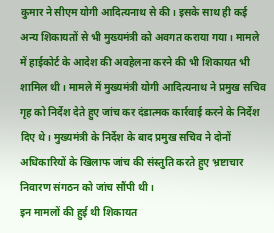कुमार ने सीएम योगी आदित्यनाथ से की। इसके साथ ही कई अन्य शिकायतों से भी मुख्यमंत्री को अवगत कराया गया। मामले में हाईकोर्ट के आदेश की अवहेलना करने की भी शिकायत भी शामिल थी। मामले में मुख्यमंत्री योगी आदित्यनाथ ने प्रमुख सचिव गृह को निर्देश देते हुए जांच कर दंडात्मक कार्रवाई करने के निर्देश दिए थे। मुख्यमंत्री के निर्देश के बाद प्रमुख सचिव ने दोनों अधिकारियों के खिलाफ जांच की संस्तुति करते हुए भ्रष्टाचार निवारण संगठन को जांच सौंपी थी।
इन मामलों की हुई थी शिकायत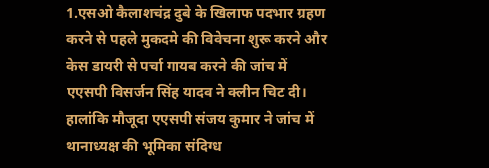1.एसओ कैलाशचंद्र दुबे के खिलाफ पदभार ग्रहण करने से पहले मुकदमे की विवेचना शुरू करने और केस डायरी से पर्चा गायब करने की जांच में एएसपी विसर्जन सिंह यादव ने क्लीन चिट दी। हालांकि मौजूदा एएसपी संजय कुमार ने जांच में थानाध्यक्ष की भूमिका संदिग्ध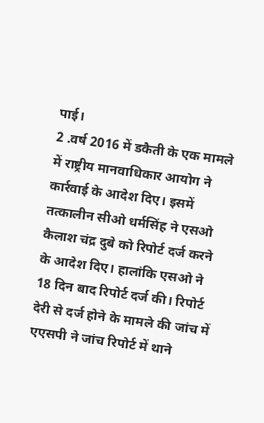पाई।
2 .वर्ष 2016 में डकैती के एक मामले में राष्ट्रीय मानवाधिकार आयोग ने कार्रवाई के आदेश दिए। इसमें तत्कालीन सीओ धर्मसिंह ने एसओ कैलाश चंद्र दुबे को रिपोर्ट दर्ज करने के आदेश दिए। हालांकि एसओ ने 18 दिन बाद रिपोर्ट दर्ज की। रिपोर्ट देरी से दर्ज होने के मामले की जांच में एएसपी ने जांच रिपोर्ट में थाने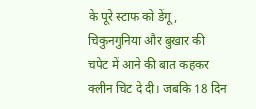के पूरे स्टाफ को डेंगू, चिकुनगुनिया और बुखार की चपेट में आने की बात कहकर क्लीन चिट दे दी। जबकि 18 दिन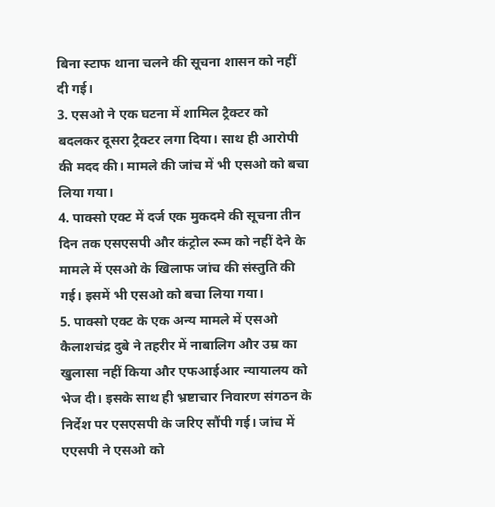बिना स्टाफ थाना चलने की सूचना शासन को नहीं दी गई।
3. एसओ ने एक घटना में शामिल ट्रैक्टर को बदलकर दूसरा ट्रैक्टर लगा दिया। साथ ही आरोपी की मदद की। मामले की जांच में भी एसओ को बचा लिया गया।
4. पाक्सो एक्ट में दर्ज एक मुकदमे की सूचना तीन दिन तक एसएसपी और कंट्रोल रूम को नहीं देने के मामले में एसओ के खिलाफ जांच की संस्तुति की गई। इसमें भी एसओ को बचा लिया गया।
5. पाक्सो एक्ट के एक अन्य मामले में एसओ कैलाशचंद्र दुबे ने तहरीर में नाबालिग और उम्र का खुलासा नहीं किया और एफआईआर न्यायालय को भेज दी। इसके साथ ही भ्रष्टाचार निवारण संगठन के निर्देश पर एसएसपी के जरिए सौंपी गई। जांच में एएसपी ने एसओ को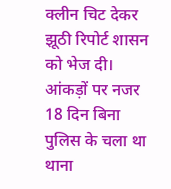क्लीन चिट देकर झूठी रिपोर्ट शासन को भेज दी।
आंकड़ों पर नजर
18 दिन बिना पुलिस के चला था थाना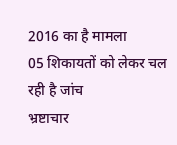2016 का है मामला
05 शिकायतों को लेकर चल रही है जांच
भ्रष्टाचार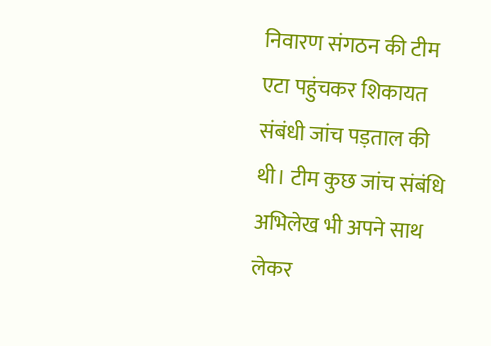निवारण संगठन की टीम एटा पहुंचकर शिकायत संबंधी जांच पड़ताल की थी। टीम कुछ जांच संबंधि अभिलेख भी अपने साथ लेकर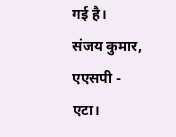गई है।
संजय कुमार, एएसपी - एटा।